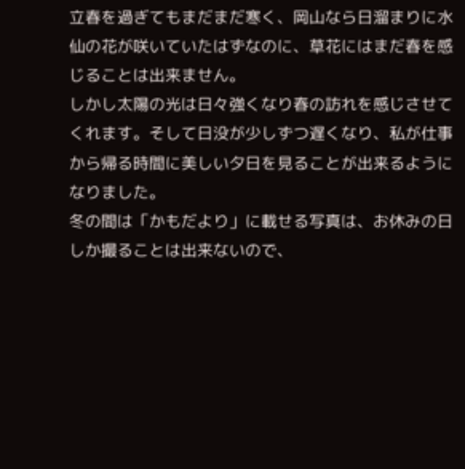立春を過ぎてもまだまだ寒く、岡山なら日溜まりに水仙の花が咲いていたはずなのに、草花にはまだ春を感じることは出来ません。
しかし太陽の光は日々強くなり春の訪れを感じさせてくれます。そして日没が少しずつ遅くなり、私が仕事から帰る時間に美しい夕日を見ることが出来るようになりました。
冬の間は「かもだより」に載せる写真は、お休みの日しか撮ることは出来ないので、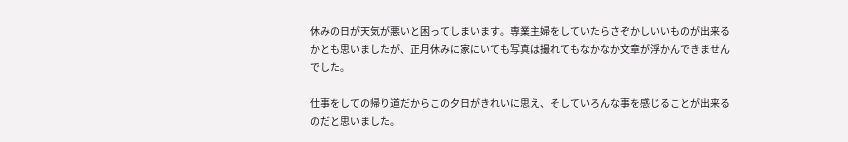休みの日が天気が悪いと困ってしまいます。専業主婦をしていたらさぞかしいいものが出来るかとも思いましたが、正月休みに家にいても写真は撮れてもなかなか文章が浮かんできませんでした。

仕事をしての帰り道だからこの夕日がきれいに思え、そしていろんな事を感じることが出来るのだと思いました。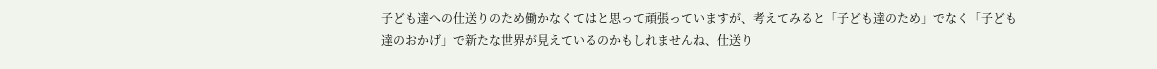子ども達への仕送りのため働かなくてはと思って頑張っていますが、考えてみると「子ども達のため」でなく「子ども達のおかげ」で新たな世界が見えているのかもしれませんね、仕送り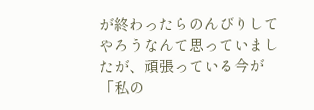が終わったらのんびりしてやろうなんて思っていましたが、頑張っている今が「私の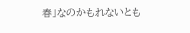春」なのかもれないとも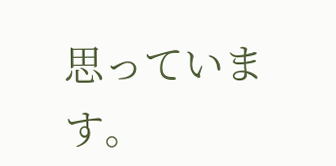思っています。